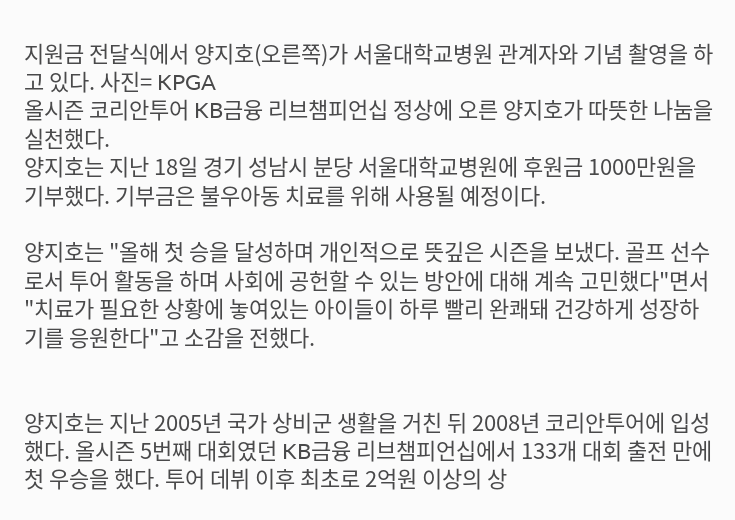지원금 전달식에서 양지호(오른쪽)가 서울대학교병원 관계자와 기념 촬영을 하고 있다. 사진= KPGA
올시즌 코리안투어 KB금융 리브챔피언십 정상에 오른 양지호가 따뜻한 나눔을 실천했다.
양지호는 지난 18일 경기 성남시 분당 서울대학교병원에 후원금 1000만원을 기부했다. 기부금은 불우아동 치료를 위해 사용될 예정이다.

양지호는 "올해 첫 승을 달성하며 개인적으로 뜻깊은 시즌을 보냈다. 골프 선수로서 투어 활동을 하며 사회에 공헌할 수 있는 방안에 대해 계속 고민했다"면서 "치료가 필요한 상황에 놓여있는 아이들이 하루 빨리 완쾌돼 건강하게 성장하기를 응원한다"고 소감을 전했다.


양지호는 지난 2005년 국가 상비군 생활을 거친 뒤 2008년 코리안투어에 입성했다. 올시즌 5번째 대회였던 KB금융 리브챔피언십에서 133개 대회 출전 만에 첫 우승을 했다. 투어 데뷔 이후 최초로 2억원 이상의 상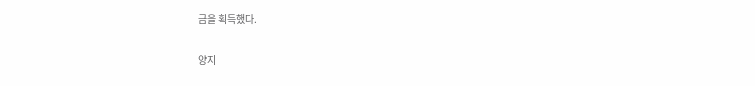금을 획득했다.

양지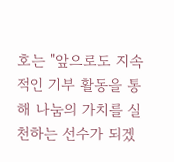호는 "앞으로도 지속적인 기부 활동을 통해 나눔의 가치를 실천하는 선수가 되겠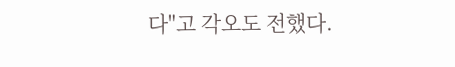다"고 각오도 전했다.